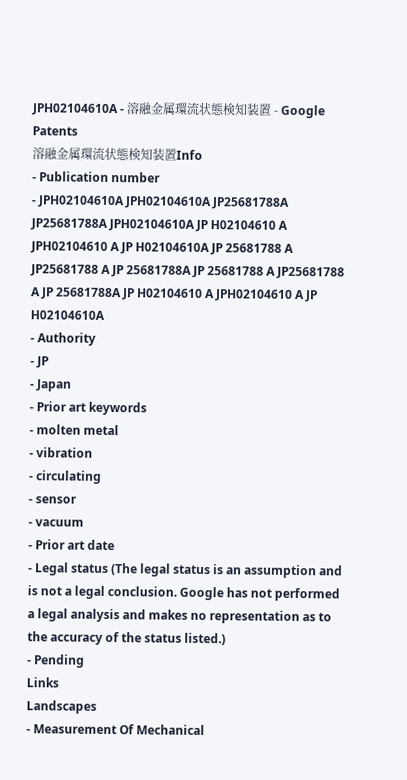JPH02104610A - 溶融金属環流状態検知装置 - Google Patents
溶融金属環流状態検知装置Info
- Publication number
- JPH02104610A JPH02104610A JP25681788A JP25681788A JPH02104610A JP H02104610 A JPH02104610 A JP H02104610A JP 25681788 A JP25681788 A JP 25681788A JP 25681788 A JP25681788 A JP 25681788A JP H02104610 A JPH02104610 A JP H02104610A
- Authority
- JP
- Japan
- Prior art keywords
- molten metal
- vibration
- circulating
- sensor
- vacuum
- Prior art date
- Legal status (The legal status is an assumption and is not a legal conclusion. Google has not performed a legal analysis and makes no representation as to the accuracy of the status listed.)
- Pending
Links
Landscapes
- Measurement Of Mechanical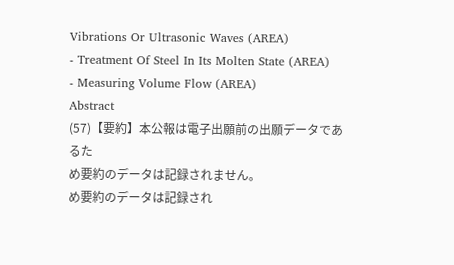Vibrations Or Ultrasonic Waves (AREA)
- Treatment Of Steel In Its Molten State (AREA)
- Measuring Volume Flow (AREA)
Abstract
(57)【要約】本公報は電子出願前の出願データであるた
め要約のデータは記録されません。
め要約のデータは記録され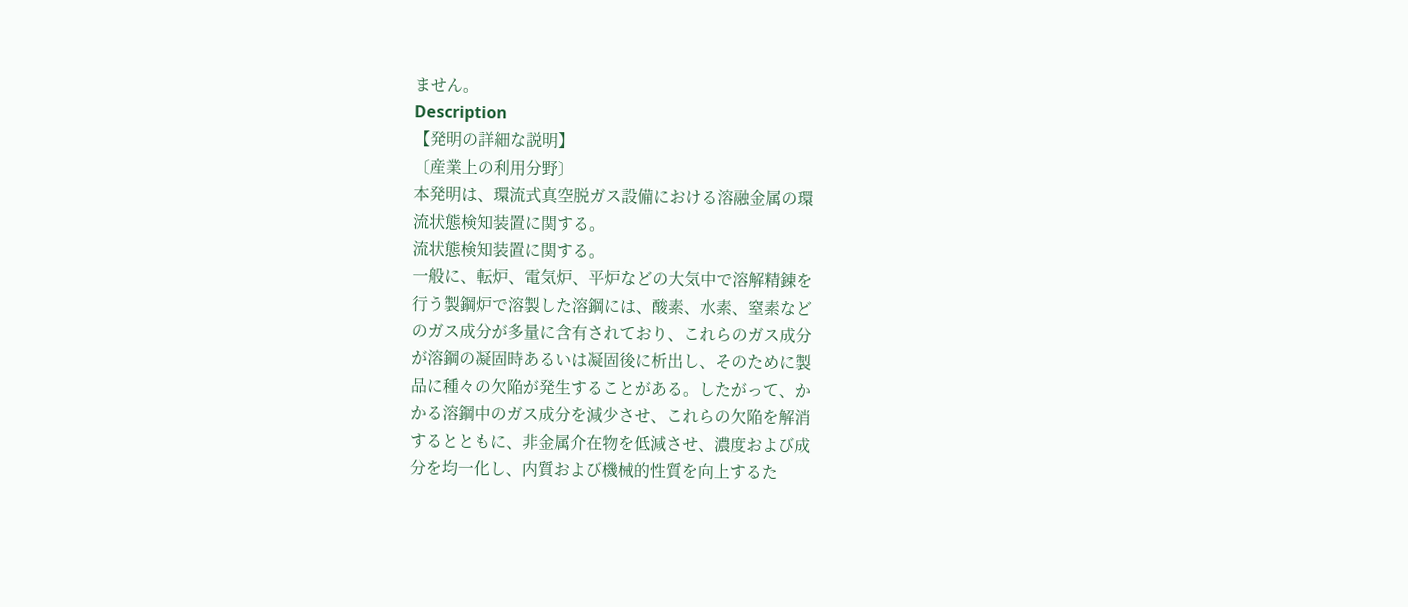ません。
Description
【発明の詳細な説明】
〔産業上の利用分野〕
本発明は、環流式真空脱ガス設備における溶融金属の環
流状態検知装置に関する。
流状態検知装置に関する。
一般に、転炉、電気炉、平炉などの大気中で溶解精錬を
行う製鋼炉で溶製した溶鋼には、酸素、水素、窒素など
のガス成分が多量に含有されており、これらのガス成分
が溶鋼の凝固時あるいは凝固後に析出し、そのために製
品に種々の欠陥が発生することがある。したがって、か
かる溶鋼中のガス成分を減少させ、これらの欠陥を解消
するとともに、非金属介在物を低減させ、濃度および成
分を均一化し、内質および機械的性質を向上するた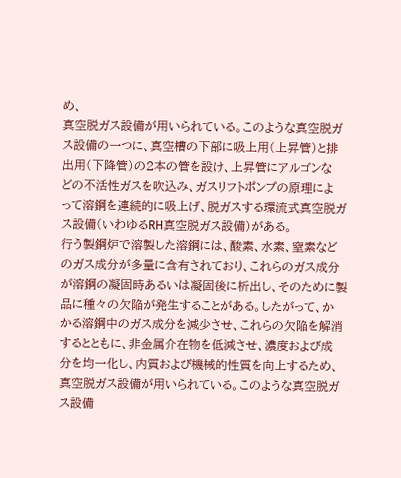め、
真空脱ガス設備が用いられている。このような真空脱ガ
ス設備の一つに、真空槽の下部に吸上用(上昇管)と排
出用(下降管)の2本の管を設け、上昇管にアルゴンな
どの不活性ガスを吹込み、ガスリフトポンプの原理によ
って溶鋼を連続的に吸上げ、脱ガスする環流式真空脱ガ
ス設備(いわゆるRH真空脱ガス設備)がある。
行う製鋼炉で溶製した溶鋼には、酸素、水素、窒素など
のガス成分が多量に含有されており、これらのガス成分
が溶鋼の凝固時あるいは凝固後に析出し、そのために製
品に種々の欠陥が発生することがある。したがって、か
かる溶鋼中のガス成分を減少させ、これらの欠陥を解消
するとともに、非金属介在物を低減させ、濃度および成
分を均一化し、内質および機械的性質を向上するため、
真空脱ガス設備が用いられている。このような真空脱ガ
ス設備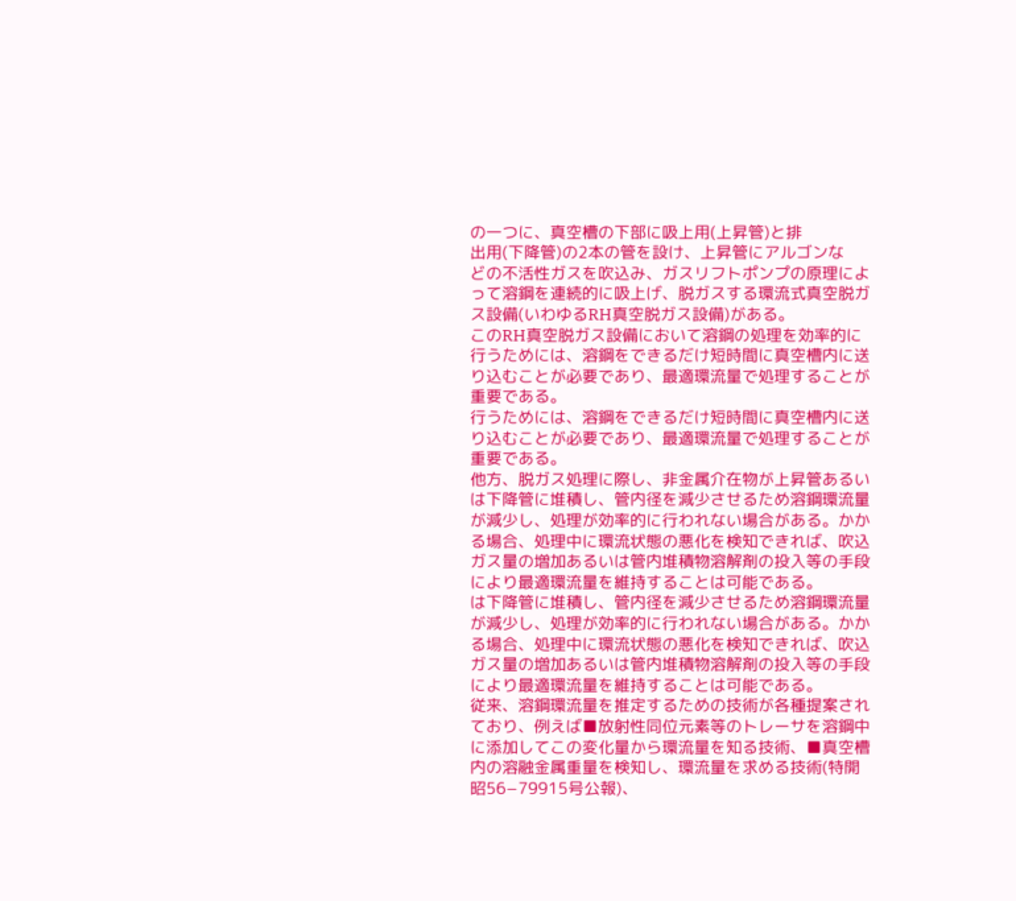の一つに、真空槽の下部に吸上用(上昇管)と排
出用(下降管)の2本の管を設け、上昇管にアルゴンな
どの不活性ガスを吹込み、ガスリフトポンプの原理によ
って溶鋼を連続的に吸上げ、脱ガスする環流式真空脱ガ
ス設備(いわゆるRH真空脱ガス設備)がある。
このRH真空脱ガス設備において溶鋼の処理を効率的に
行うためには、溶鋼をできるだけ短時間に真空槽内に送
り込むことが必要であり、最適環流量で処理することが
重要である。
行うためには、溶鋼をできるだけ短時間に真空槽内に送
り込むことが必要であり、最適環流量で処理することが
重要である。
他方、脱ガス処理に際し、非金属介在物が上昇管あるい
は下降管に堆積し、管内径を減少させるため溶鋼環流量
が減少し、処理が効率的に行われない場合がある。かか
る場合、処理中に環流状態の悪化を検知できれば、吹込
ガス量の増加あるいは管内堆積物溶解剤の投入等の手段
により最適環流量を維持することは可能である。
は下降管に堆積し、管内径を減少させるため溶鋼環流量
が減少し、処理が効率的に行われない場合がある。かか
る場合、処理中に環流状態の悪化を検知できれば、吹込
ガス量の増加あるいは管内堆積物溶解剤の投入等の手段
により最適環流量を維持することは可能である。
従来、溶鋼環流量を推定するための技術が各種提案され
ており、例えば■放射性同位元素等のトレーサを溶鋼中
に添加してこの変化量から環流量を知る技術、■真空槽
内の溶融金属重量を検知し、環流量を求める技術(特開
昭56−79915号公報)、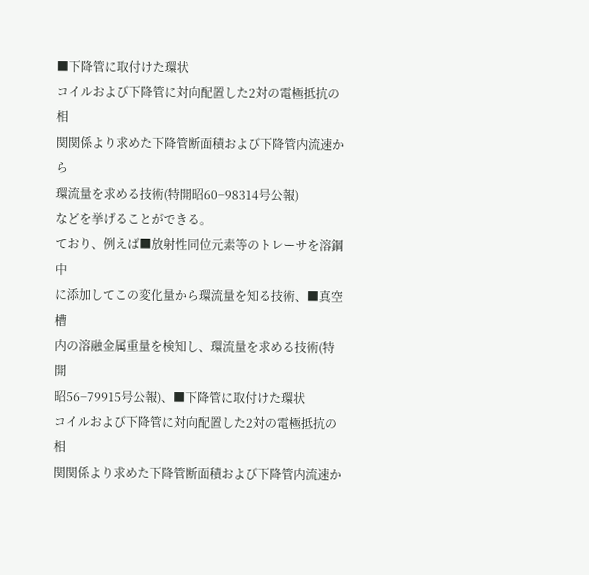■下降管に取付けた環状
コイルおよび下降管に対向配置した2対の電極抵抗の相
関関係より求めた下降管断面積および下降管内流速から
環流量を求める技術(特開昭60−98314号公報)
などを挙げることができる。
ており、例えば■放射性同位元素等のトレーサを溶鋼中
に添加してこの変化量から環流量を知る技術、■真空槽
内の溶融金属重量を検知し、環流量を求める技術(特開
昭56−79915号公報)、■下降管に取付けた環状
コイルおよび下降管に対向配置した2対の電極抵抗の相
関関係より求めた下降管断面積および下降管内流速か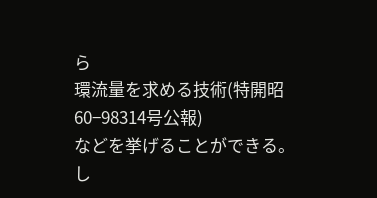ら
環流量を求める技術(特開昭60−98314号公報)
などを挙げることができる。
し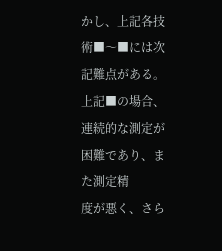かし、上記各技術■〜■には次記難点がある。
上記■の場合、連続的な測定が困難であり、また測定精
度が悪く、さら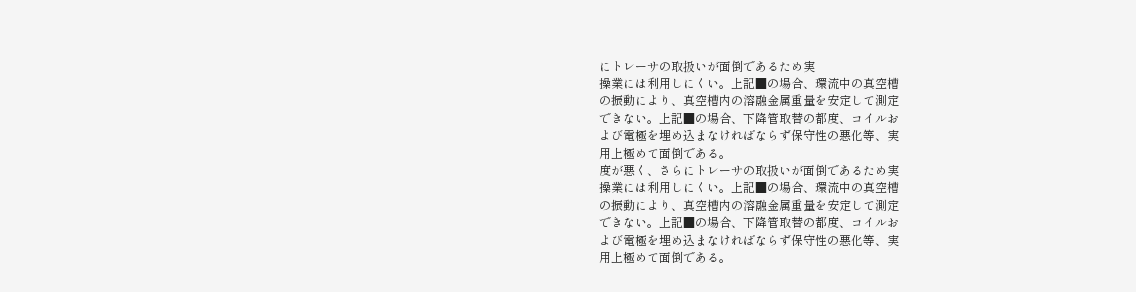にトレーサの取扱いが面倒であるため実
操業には利用しにくい。上記■の場合、環流中の真空槽
の振動により、真空槽内の溶融金属重量を安定して測定
できない。上記■の場合、下降管取替の都度、コイルお
よび電極を埋め込まなければならず保守性の悪化等、実
用上極めて面倒である。
度が悪く、さらにトレーサの取扱いが面倒であるため実
操業には利用しにくい。上記■の場合、環流中の真空槽
の振動により、真空槽内の溶融金属重量を安定して測定
できない。上記■の場合、下降管取替の都度、コイルお
よび電極を埋め込まなければならず保守性の悪化等、実
用上極めて面倒である。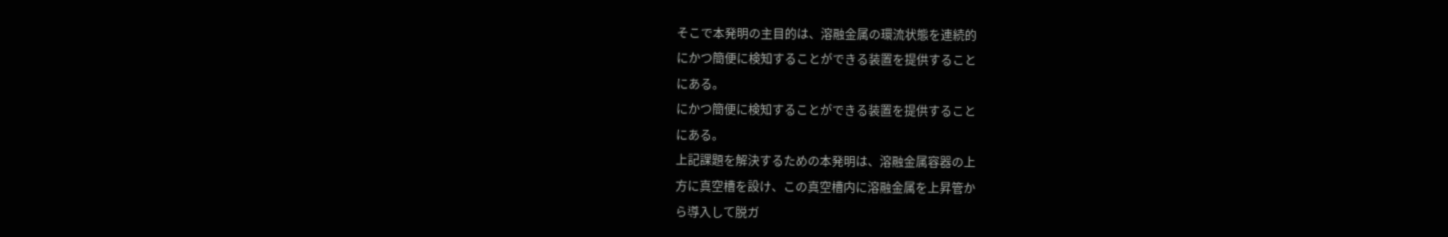そこで本発明の主目的は、溶融金属の環流状態を連続的
にかつ簡便に検知することができる装置を提供すること
にある。
にかつ簡便に検知することができる装置を提供すること
にある。
上記課題を解決するための本発明は、溶融金属容器の上
方に真空槽を設け、この真空槽内に溶融金属を上昇管か
ら導入して脱ガ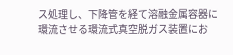ス処理し、下降管を経て溶融金属容器に
環流させる環流式真空脱ガス装置にお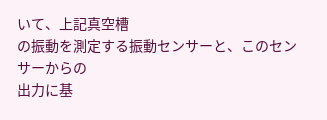いて、上記真空槽
の振動を測定する振動センサーと、このセンサーからの
出力に基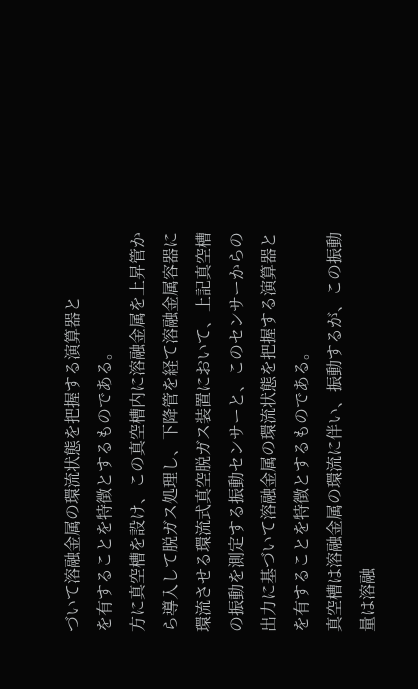づいて溶融金属の環流状態を把握する演算器と
を有することを特徴とするものである。
方に真空槽を設け、この真空槽内に溶融金属を上昇管か
ら導入して脱ガス処理し、下降管を経て溶融金属容器に
環流させる環流式真空脱ガス装置において、上記真空槽
の振動を測定する振動センサーと、このセンサーからの
出力に基づいて溶融金属の環流状態を把握する演算器と
を有することを特徴とするものである。
真空槽は溶融金属の環流に伴い、振動するが、この振動
量は溶融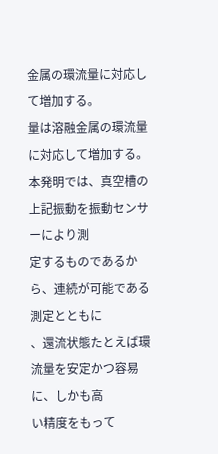金属の環流量に対応して増加する。
量は溶融金属の環流量に対応して増加する。
本発明では、真空槽の上記振動を振動センサーにより測
定するものであるから、連続が可能である測定とともに
、還流状態たとえば環流量を安定かつ容易に、しかも高
い精度をもって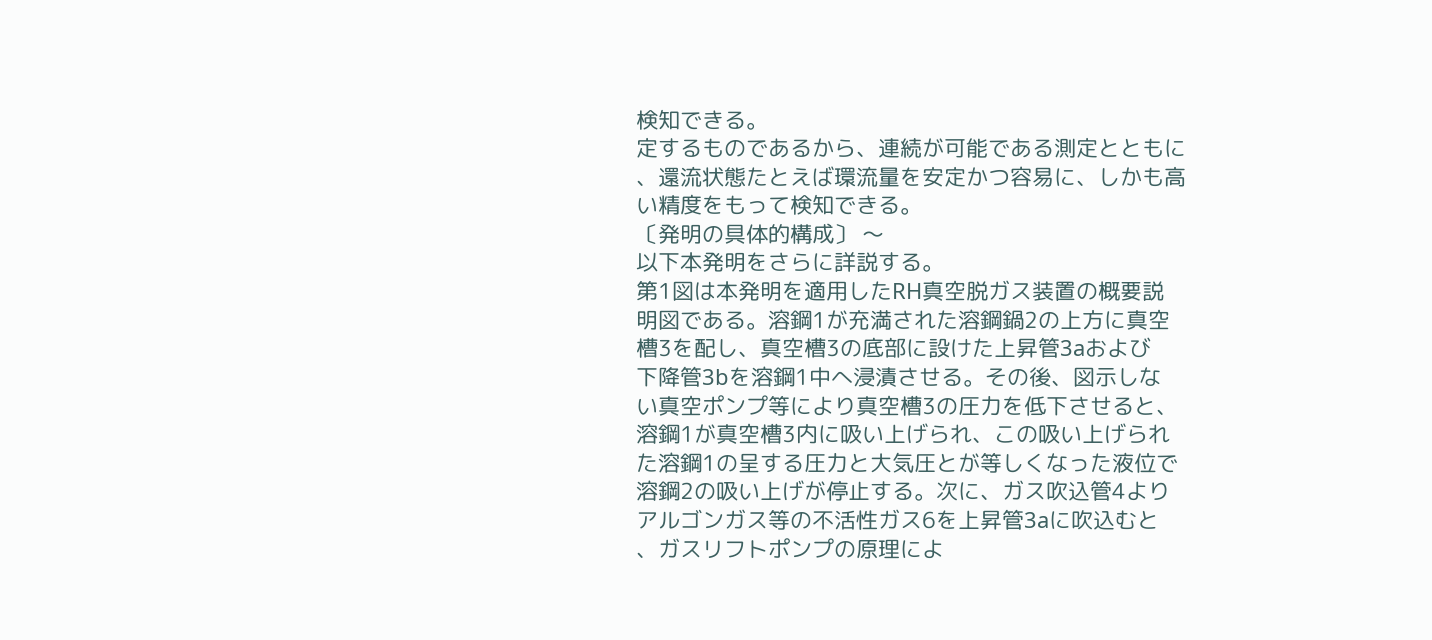検知できる。
定するものであるから、連続が可能である測定とともに
、還流状態たとえば環流量を安定かつ容易に、しかも高
い精度をもって検知できる。
〔発明の具体的構成〕 〜
以下本発明をさらに詳説する。
第1図は本発明を適用したRH真空脱ガス装置の概要説
明図である。溶鋼1が充満された溶鋼鍋2の上方に真空
槽3を配し、真空槽3の底部に設けた上昇管3aおよび
下降管3bを溶鋼1中へ浸漬させる。その後、図示しな
い真空ポンプ等により真空槽3の圧力を低下させると、
溶鋼1が真空槽3内に吸い上げられ、この吸い上げられ
た溶鋼1の呈する圧力と大気圧とが等しくなった液位で
溶鋼2の吸い上げが停止する。次に、ガス吹込管4より
アルゴンガス等の不活性ガス6を上昇管3aに吹込むと
、ガスリフトポンプの原理によ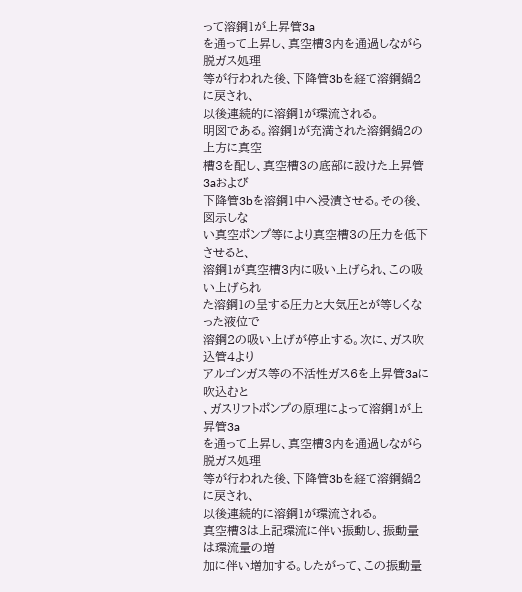って溶鋼1が上昇管3a
を通って上昇し、真空槽3内を通過しながら脱ガス処理
等が行われた後、下降管3bを経て溶鋼鍋2に戻され、
以後連続的に溶鋼1が環流される。
明図である。溶鋼1が充満された溶鋼鍋2の上方に真空
槽3を配し、真空槽3の底部に設けた上昇管3aおよび
下降管3bを溶鋼1中へ浸漬させる。その後、図示しな
い真空ポンプ等により真空槽3の圧力を低下させると、
溶鋼1が真空槽3内に吸い上げられ、この吸い上げられ
た溶鋼1の呈する圧力と大気圧とが等しくなった液位で
溶鋼2の吸い上げが停止する。次に、ガス吹込管4より
アルゴンガス等の不活性ガス6を上昇管3aに吹込むと
、ガスリフトポンプの原理によって溶鋼1が上昇管3a
を通って上昇し、真空槽3内を通過しながら脱ガス処理
等が行われた後、下降管3bを経て溶鋼鍋2に戻され、
以後連続的に溶鋼1が環流される。
真空槽3は上記環流に伴い振動し、振動量は環流量の増
加に伴い増加する。したがって、この振動量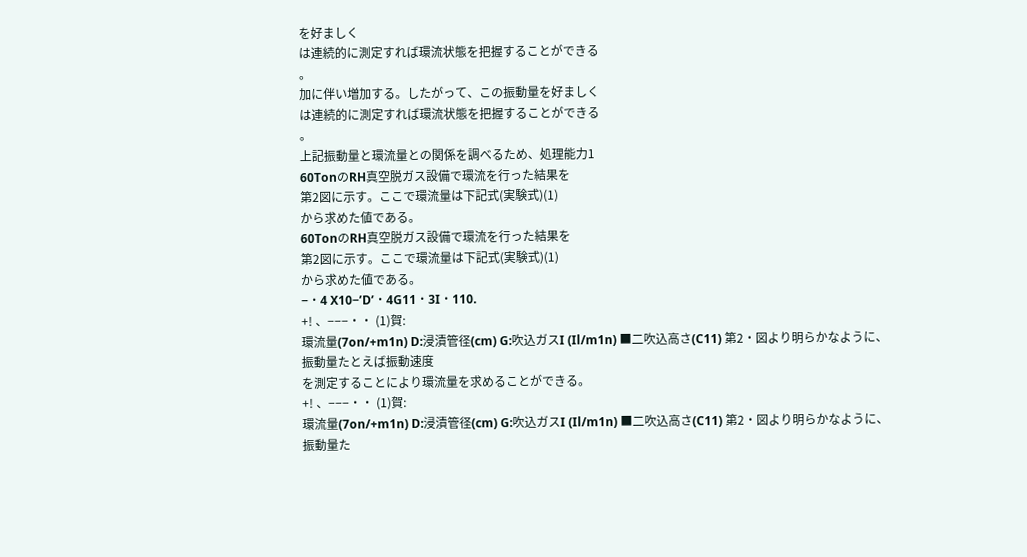を好ましく
は連続的に測定すれば環流状態を把握することができる
。
加に伴い増加する。したがって、この振動量を好ましく
は連続的に測定すれば環流状態を把握することができる
。
上記振動量と環流量との関係を調べるため、処理能力1
60TonのRH真空脱ガス設備で環流を行った結果を
第2図に示す。ここで環流量は下記式(実験式)(1)
から求めた値である。
60TonのRH真空脱ガス設備で環流を行った結果を
第2図に示す。ここで環流量は下記式(実験式)(1)
から求めた値である。
−・4 X10−’D’・4G11・3I・110.
+! 、−−−・・ (1)賀:
環流量(7on/+m1n) D:浸漬管径(cm) G:吹込ガスI (Il/m1n) ■二吹込高さ(C11) 第2・図より明らかなように、振動量たとえば振動速度
を測定することにより環流量を求めることができる。
+! 、−−−・・ (1)賀:
環流量(7on/+m1n) D:浸漬管径(cm) G:吹込ガスI (Il/m1n) ■二吹込高さ(C11) 第2・図より明らかなように、振動量た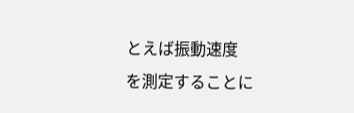とえば振動速度
を測定することに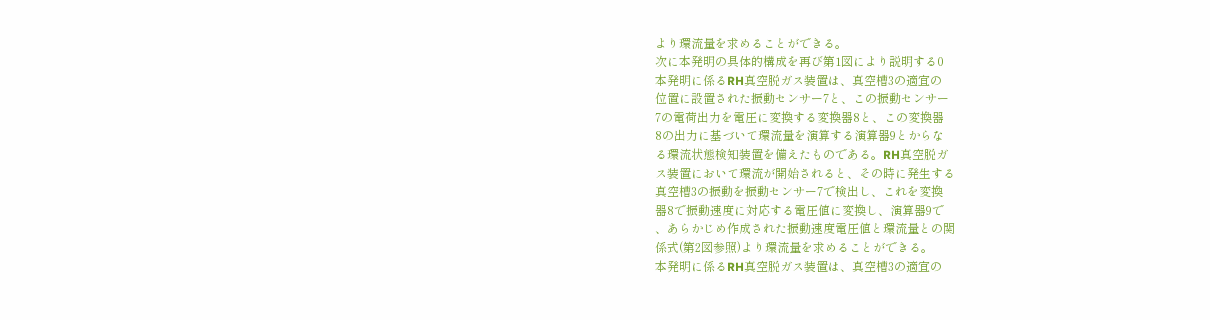より環流量を求めることができる。
次に本発明の具体的構成を再び第1図により説明する0
本発明に係るRH真空脱ガス装置は、真空槽3の適宜の
位置に設置された振動センサー7と、この振動センサー
7の電荷出力を電圧に変換する変換器8と、この変換器
8の出力に基づいて環流量を演算する演算器9とからな
る環流状態検知装置を備えたものである。RH真空脱ガ
ス装置において環流が開始されると、その時に発生する
真空槽3の振動を振動センサー7で検出し、これを変換
器8で振動速度に対応する電圧値に変換し、演算器9で
、あらかじめ作成された振動速度電圧値と環流量との関
係式(第2図参照)より環流量を求めることができる。
本発明に係るRH真空脱ガス装置は、真空槽3の適宜の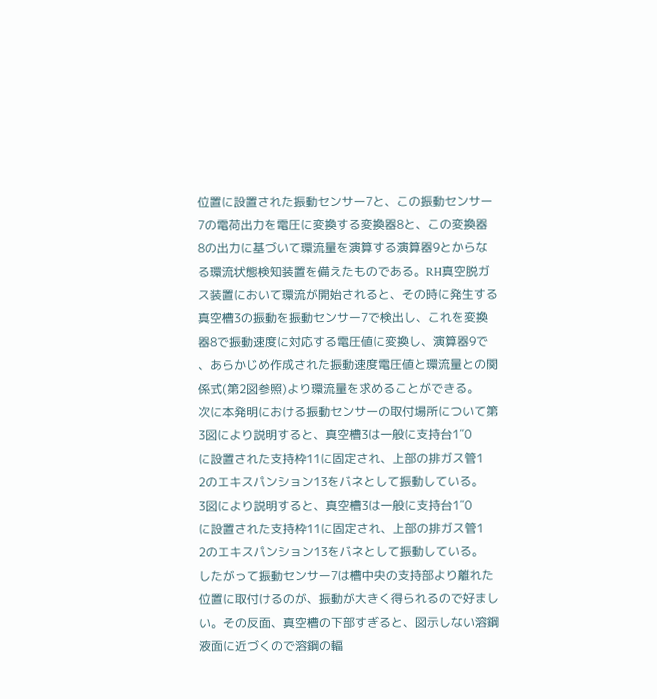位置に設置された振動センサー7と、この振動センサー
7の電荷出力を電圧に変換する変換器8と、この変換器
8の出力に基づいて環流量を演算する演算器9とからな
る環流状態検知装置を備えたものである。RH真空脱ガ
ス装置において環流が開始されると、その時に発生する
真空槽3の振動を振動センサー7で検出し、これを変換
器8で振動速度に対応する電圧値に変換し、演算器9で
、あらかじめ作成された振動速度電圧値と環流量との関
係式(第2図参照)より環流量を求めることができる。
次に本発明における振動センサーの取付場所について第
3図により説明すると、真空槽3は一般に支持台1″0
に設置された支持枠11に固定され、上部の排ガス管1
2のエキスパンション13をバネとして振動している。
3図により説明すると、真空槽3は一般に支持台1″0
に設置された支持枠11に固定され、上部の排ガス管1
2のエキスパンション13をバネとして振動している。
したがって振動センサー7は槽中央の支持部より離れた
位置に取付けるのが、振動が大きく得られるので好まし
い。その反面、真空槽の下部すぎると、図示しない溶鋼
液面に近づくので溶鋼の輻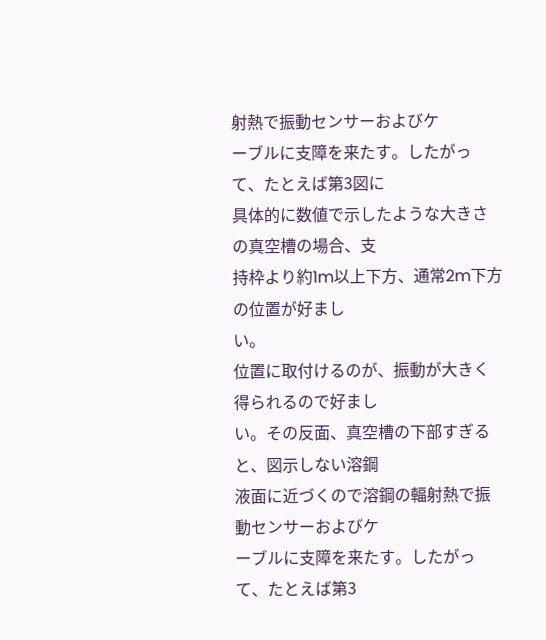射熱で振動センサーおよびケ
ーブルに支障を来たす。したがって、たとえば第3図に
具体的に数値で示したような大きさの真空槽の場合、支
持枠より約1m以上下方、通常2m下方の位置が好まし
い。
位置に取付けるのが、振動が大きく得られるので好まし
い。その反面、真空槽の下部すぎると、図示しない溶鋼
液面に近づくので溶鋼の輻射熱で振動センサーおよびケ
ーブルに支障を来たす。したがって、たとえば第3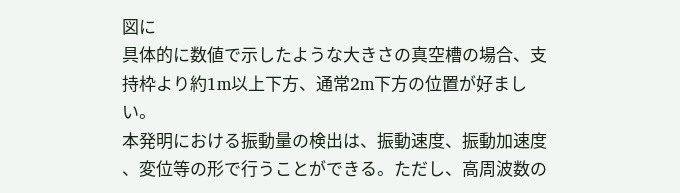図に
具体的に数値で示したような大きさの真空槽の場合、支
持枠より約1m以上下方、通常2m下方の位置が好まし
い。
本発明における振動量の検出は、振動速度、振動加速度
、変位等の形で行うことができる。ただし、高周波数の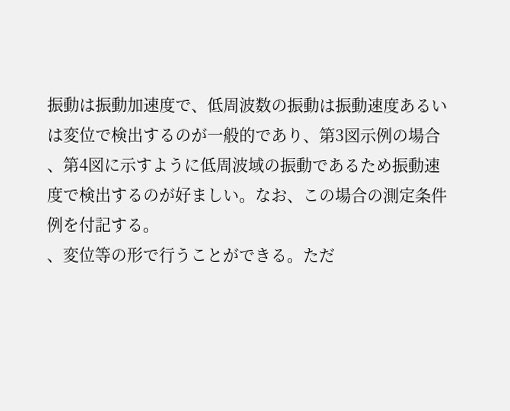振動は振動加速度で、低周波数の振動は振動速度あるい
は変位で検出するのが一般的であり、第3図示例の場合
、第4図に示すように低周波域の振動であるため振動速
度で検出するのが好ましい。なお、この場合の測定条件
例を付記する。
、変位等の形で行うことができる。ただ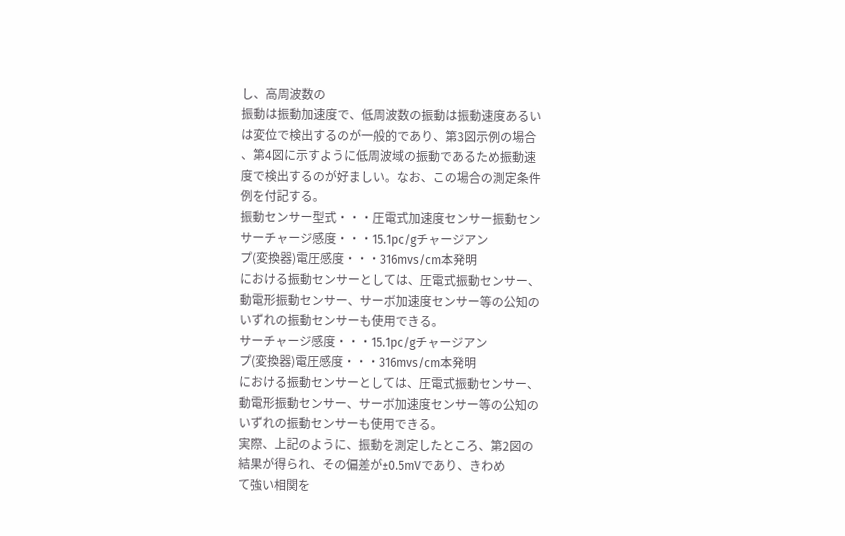し、高周波数の
振動は振動加速度で、低周波数の振動は振動速度あるい
は変位で検出するのが一般的であり、第3図示例の場合
、第4図に示すように低周波域の振動であるため振動速
度で検出するのが好ましい。なお、この場合の測定条件
例を付記する。
振動センサー型式・・・圧電式加速度センサー振動セン
サーチャージ感度・・・15.1pc/gチャージアン
プ(変換器)電圧感度・・・316mvs/cm本発明
における振動センサーとしては、圧電式振動センサー、
動電形振動センサー、サーボ加速度センサー等の公知の
いずれの振動センサーも使用できる。
サーチャージ感度・・・15.1pc/gチャージアン
プ(変換器)電圧感度・・・316mvs/cm本発明
における振動センサーとしては、圧電式振動センサー、
動電形振動センサー、サーボ加速度センサー等の公知の
いずれの振動センサーも使用できる。
実際、上記のように、振動を測定したところ、第2図の
結果が得られ、その偏差が±0.5mVであり、きわめ
て強い相関を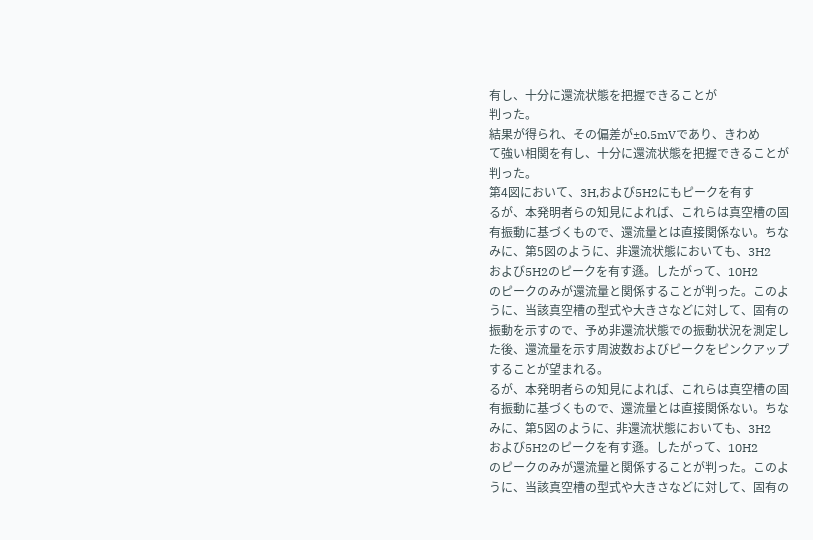有し、十分に還流状態を把握できることが
判った。
結果が得られ、その偏差が±0.5mVであり、きわめ
て強い相関を有し、十分に還流状態を把握できることが
判った。
第4図において、3H,および5H2にもピークを有す
るが、本発明者らの知見によれば、これらは真空槽の固
有振動に基づくもので、還流量とは直接関係ない。ちな
みに、第5図のように、非還流状態においても、3H2
および5H2のピークを有す遜。したがって、10H2
のピークのみが還流量と関係することが判った。このよ
うに、当該真空槽の型式や大きさなどに対して、固有の
振動を示すので、予め非還流状態での振動状況を測定し
た後、還流量を示す周波数およびピークをピンクアップ
することが望まれる。
るが、本発明者らの知見によれば、これらは真空槽の固
有振動に基づくもので、還流量とは直接関係ない。ちな
みに、第5図のように、非還流状態においても、3H2
および5H2のピークを有す遜。したがって、10H2
のピークのみが還流量と関係することが判った。このよ
うに、当該真空槽の型式や大きさなどに対して、固有の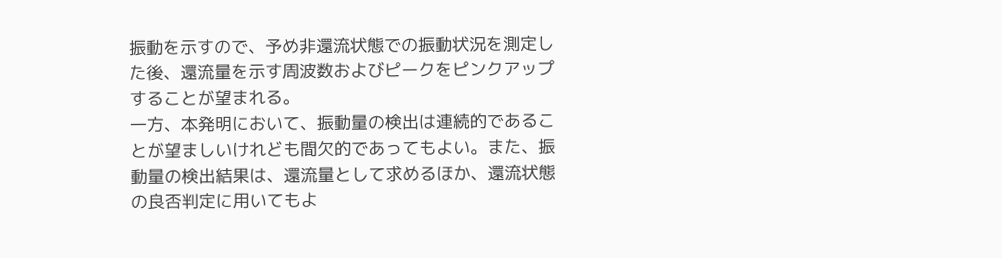振動を示すので、予め非還流状態での振動状況を測定し
た後、還流量を示す周波数およびピークをピンクアップ
することが望まれる。
一方、本発明において、振動量の検出は連続的であるこ
とが望ましいけれども間欠的であってもよい。また、振
動量の検出結果は、還流量として求めるほか、還流状態
の良否判定に用いてもよ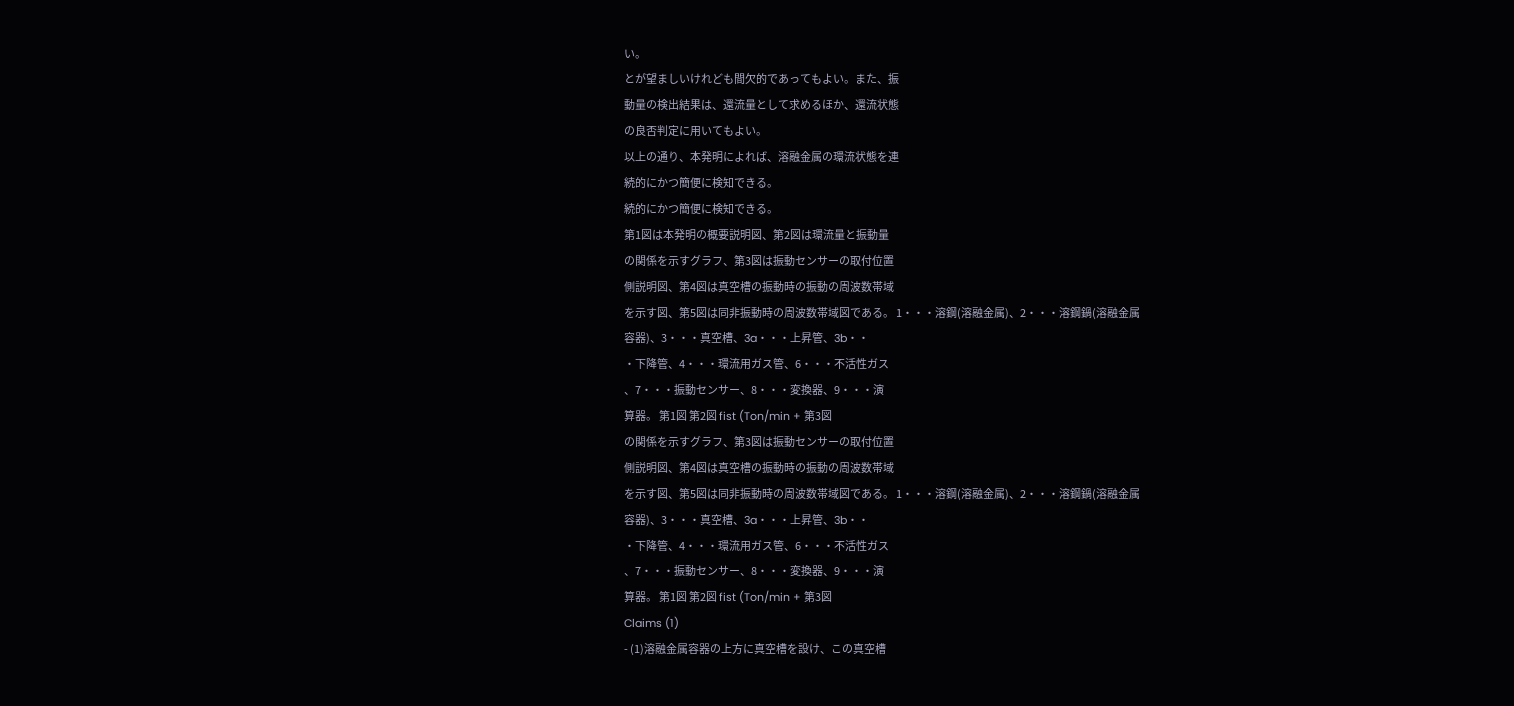い。
とが望ましいけれども間欠的であってもよい。また、振
動量の検出結果は、還流量として求めるほか、還流状態
の良否判定に用いてもよい。
以上の通り、本発明によれば、溶融金属の環流状態を連
続的にかつ簡便に検知できる。
続的にかつ簡便に検知できる。
第1図は本発明の概要説明図、第2図は環流量と振動量
の関係を示すグラフ、第3図は振動センサーの取付位置
側説明図、第4図は真空槽の振動時の振動の周波数帯域
を示す図、第5図は同非振動時の周波数帯域図である。 1・・・溶鋼(溶融金属)、2・・・溶鋼鍋(溶融金属
容器)、3・・・真空槽、3a・・・上昇管、3b・・
・下降管、4・・・環流用ガス管、6・・・不活性ガス
、7・・・振動センサー、8・・・変換器、9・・・演
算器。 第1図 第2図 fist (Ton/min + 第3図
の関係を示すグラフ、第3図は振動センサーの取付位置
側説明図、第4図は真空槽の振動時の振動の周波数帯域
を示す図、第5図は同非振動時の周波数帯域図である。 1・・・溶鋼(溶融金属)、2・・・溶鋼鍋(溶融金属
容器)、3・・・真空槽、3a・・・上昇管、3b・・
・下降管、4・・・環流用ガス管、6・・・不活性ガス
、7・・・振動センサー、8・・・変換器、9・・・演
算器。 第1図 第2図 fist (Ton/min + 第3図
Claims (1)
- (1)溶融金属容器の上方に真空槽を設け、この真空槽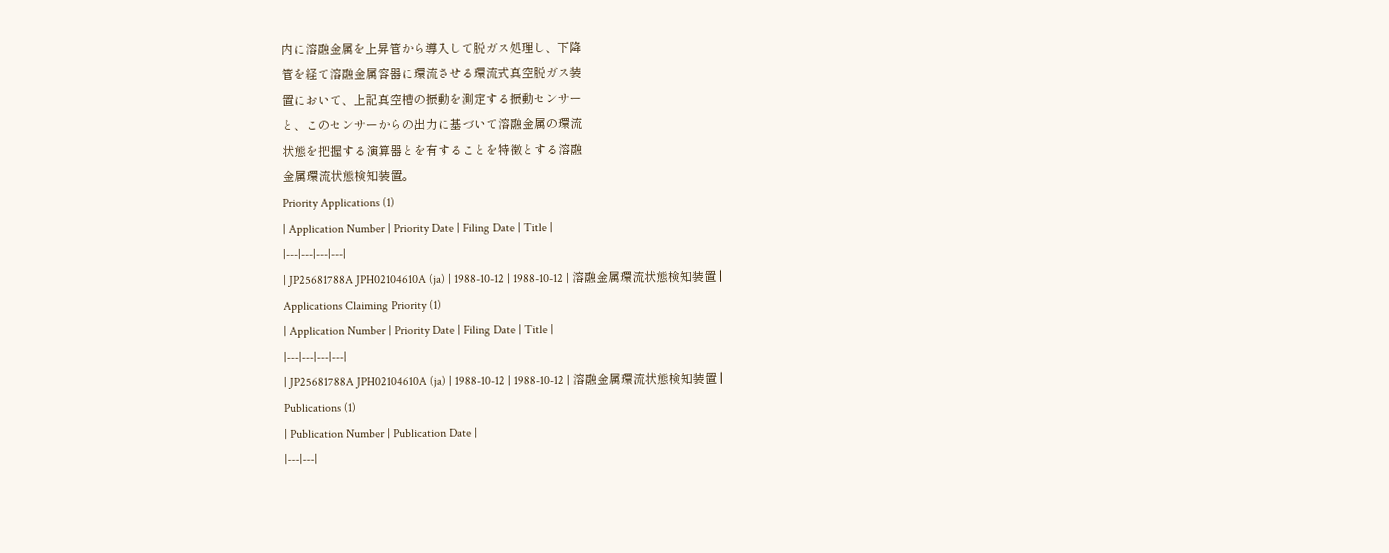内に溶融金属を上昇管から導入して脱ガス処理し、下降
管を経て溶融金属容器に環流させる環流式真空脱ガス装
置において、上記真空槽の振動を測定する振動センサー
と、このセンサーからの出力に基づいて溶融金属の環流
状態を把握する演算器とを有することを特徴とする溶融
金属環流状態検知装置。
Priority Applications (1)
| Application Number | Priority Date | Filing Date | Title |
|---|---|---|---|
| JP25681788A JPH02104610A (ja) | 1988-10-12 | 1988-10-12 | 溶融金属環流状態検知装置 |
Applications Claiming Priority (1)
| Application Number | Priority Date | Filing Date | Title |
|---|---|---|---|
| JP25681788A JPH02104610A (ja) | 1988-10-12 | 1988-10-12 | 溶融金属環流状態検知装置 |
Publications (1)
| Publication Number | Publication Date |
|---|---|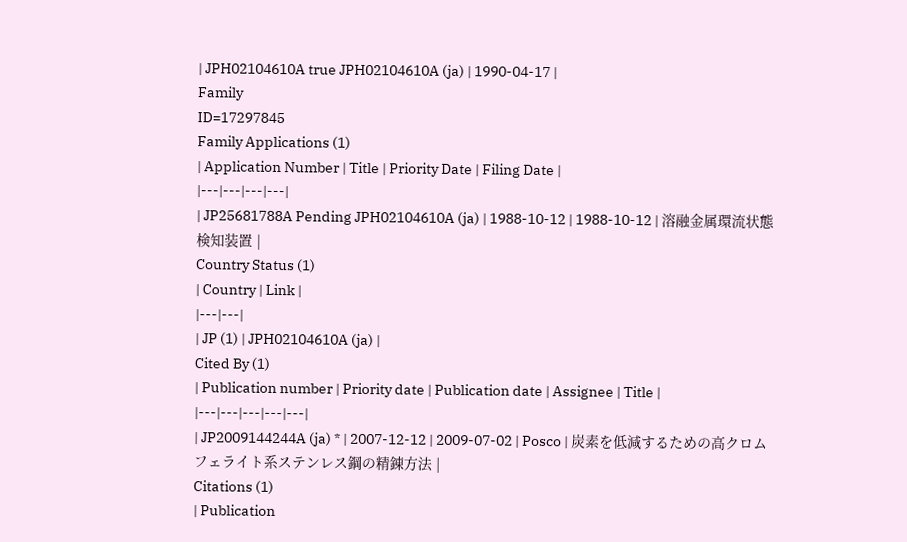| JPH02104610A true JPH02104610A (ja) | 1990-04-17 |
Family
ID=17297845
Family Applications (1)
| Application Number | Title | Priority Date | Filing Date |
|---|---|---|---|
| JP25681788A Pending JPH02104610A (ja) | 1988-10-12 | 1988-10-12 | 溶融金属環流状態検知装置 |
Country Status (1)
| Country | Link |
|---|---|
| JP (1) | JPH02104610A (ja) |
Cited By (1)
| Publication number | Priority date | Publication date | Assignee | Title |
|---|---|---|---|---|
| JP2009144244A (ja) * | 2007-12-12 | 2009-07-02 | Posco | 炭素を低減するための高クロムフェライト系ステンレス鋼の精錬方法 |
Citations (1)
| Publication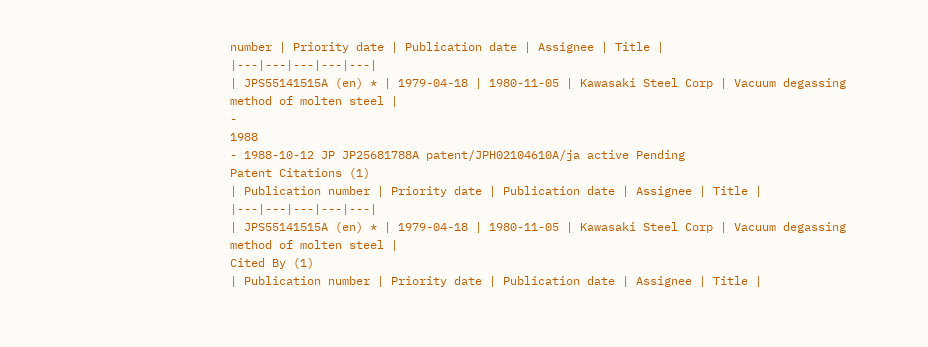number | Priority date | Publication date | Assignee | Title |
|---|---|---|---|---|
| JPS55141515A (en) * | 1979-04-18 | 1980-11-05 | Kawasaki Steel Corp | Vacuum degassing method of molten steel |
-
1988
- 1988-10-12 JP JP25681788A patent/JPH02104610A/ja active Pending
Patent Citations (1)
| Publication number | Priority date | Publication date | Assignee | Title |
|---|---|---|---|---|
| JPS55141515A (en) * | 1979-04-18 | 1980-11-05 | Kawasaki Steel Corp | Vacuum degassing method of molten steel |
Cited By (1)
| Publication number | Priority date | Publication date | Assignee | Title |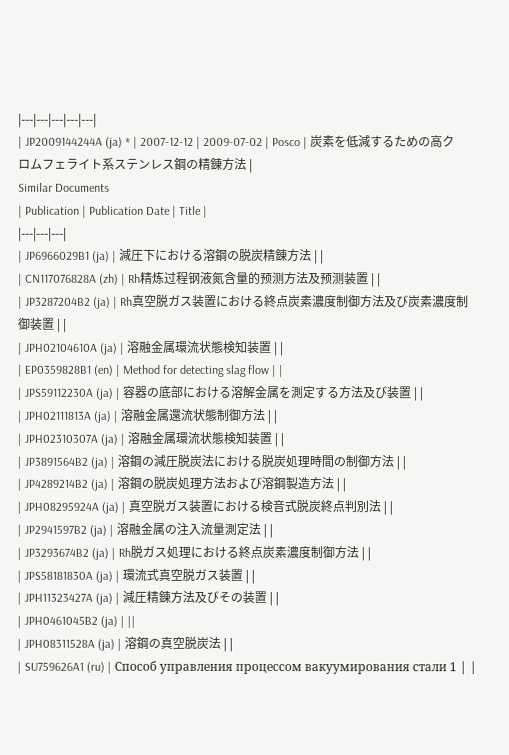|---|---|---|---|---|
| JP2009144244A (ja) * | 2007-12-12 | 2009-07-02 | Posco | 炭素を低減するための高クロムフェライト系ステンレス鋼の精錬方法 |
Similar Documents
| Publication | Publication Date | Title |
|---|---|---|
| JP6966029B1 (ja) | 減圧下における溶鋼の脱炭精錬方法 | |
| CN117076828A (zh) | Rh精炼过程钢液氮含量的预测方法及预测装置 | |
| JP3287204B2 (ja) | Rh真空脱ガス装置における終点炭素濃度制御方法及び炭素濃度制御装置 | |
| JPH02104610A (ja) | 溶融金属環流状態検知装置 | |
| EP0359828B1 (en) | Method for detecting slag flow | |
| JPS59112230A (ja) | 容器の底部における溶解金属を測定する方法及び装置 | |
| JPH02111813A (ja) | 溶融金属還流状態制御方法 | |
| JPH02310307A (ja) | 溶融金属環流状態検知装置 | |
| JP3891564B2 (ja) | 溶鋼の減圧脱炭法における脱炭処理時間の制御方法 | |
| JP4289214B2 (ja) | 溶鋼の脱炭処理方法および溶鋼製造方法 | |
| JPH08295924A (ja) | 真空脱ガス装置における検音式脱炭終点判別法 | |
| JP2941597B2 (ja) | 溶融金属の注入流量測定法 | |
| JP3293674B2 (ja) | Rh脱ガス処理における終点炭素濃度制御方法 | |
| JPS58181830A (ja) | 環流式真空脱ガス装置 | |
| JPH11323427A (ja) | 減圧精錬方法及びその装置 | |
| JPH0461045B2 (ja) | ||
| JPH08311528A (ja) | 溶鋼の真空脱炭法 | |
| SU759626A1 (ru) | Способ управления процессом вакуумирования стали 1 | |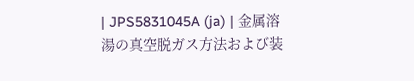| JPS5831045A (ja) | 金属溶湯の真空脱ガス方法および装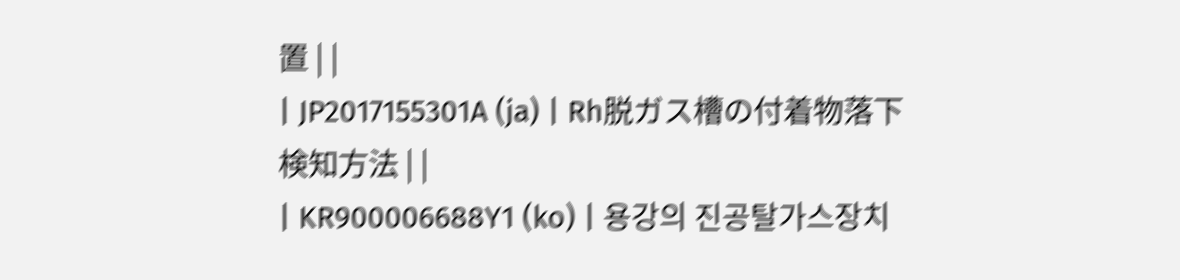置 | |
| JP2017155301A (ja) | Rh脱ガス槽の付着物落下検知方法 | |
| KR900006688Y1 (ko) | 용강의 진공탈가스장치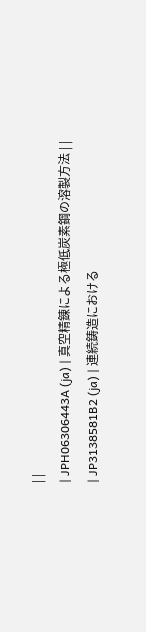| |
| JPH06306443A (ja) | 真空精錬による極低炭素鋼の溶製方法 | |
| JP3138581B2 (ja) | 連続鋳造における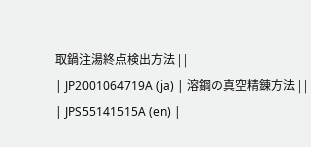取鍋注湯終点検出方法 | |
| JP2001064719A (ja) | 溶鋼の真空精錬方法 | |
| JPS55141515A (en) |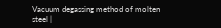Vacuum degassing method of molten steel |